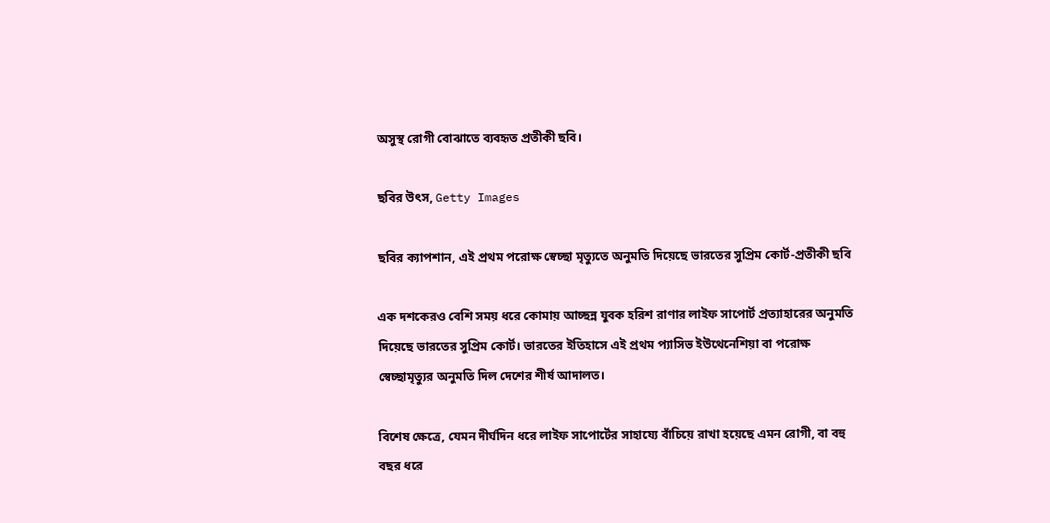অসুস্থ রোগী বোঝাতে ব্যবহৃত প্রতীকী ছবি।

ছবির উৎস, Getty Images

ছবির ক্যাপশান, এই প্রথম পরোক্ষ স্বেচ্ছা মৃত্যুতে অনুমতি দিয়েছে ভারতের সুপ্রিম কোর্ট-প্রতীকী ছবি

এক দশকেরও বেশি সময় ধরে কোমায় আচ্ছন্ন যুবক হরিশ রাণার লাইফ সাপোর্ট প্রত্যাহারের অনুমতি দিয়েছে ভারতের সুপ্রিম কোর্ট। ভারতের ইতিহাসে এই প্রথম প্যাসিভ ইউথেনেশিয়া বা পরোক্ষ স্বেচ্ছামৃত্যুর অনুমতি দিল দেশের শীর্ষ আদালত।

বিশেষ ক্ষেত্রে, যেমন দীর্ঘদিন ধরে লাইফ সাপোর্টের সাহায্যে বাঁচিয়ে রাখা হয়েছে এমন রোগী, বা বহু বছর ধরে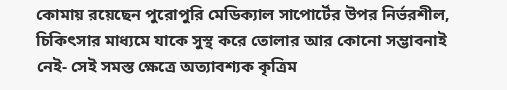কোমায় রয়েছেন পুরোপুরি মেডিক্যাল সাপোর্টের উপর নির্ভরশীল, চিকিৎসার মাধ্যমে যাকে সুস্থ করে তোলার আর কোনো সম্ভাবনাই নেই- সেই সমস্ত ক্ষেত্রে অত্যাবশ্যক কৃত্রিম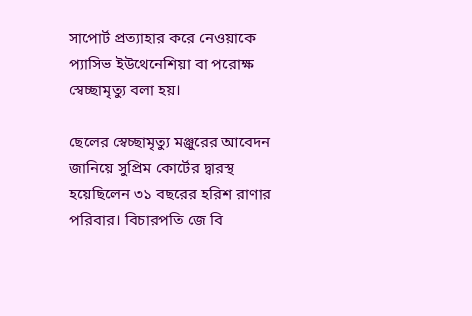সাপোর্ট প্রত্যাহার করে নেওয়াকে প্যাসিভ ইউথেনেশিয়া বা পরোক্ষ স্বেচ্ছামৃত্যু বলা হয়।

ছেলের স্বেচ্ছামৃত্যু মঞ্জুরের আবেদন জানিয়ে সুপ্রিম কোর্টের দ্বারস্থ হয়েছিলেন ৩১ বছরের হরিশ রাণার পরিবার। বিচারপতি জে বি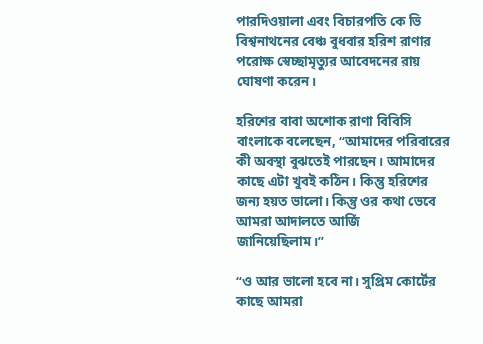পারদিওয়ালা এবং বিচারপতি কে ভি বিশ্বনাথনের বেঞ্চ বুধবার হরিশ রাণার পরোক্ষ স্বেচ্ছামৃত্যুর আবেদনের রায় ঘোষণা করেন।

হরিশের বাবা অশোক রাণা বিবিসি বাংলাকে বলেছেন, “আমাদের পরিবারের কী অবস্থা বুঝতেই পারছেন। আমাদের কাছে এটা খুবই কঠিন। কিন্তু হরিশের জন্য হয়ত ভালো। কিন্তু ওর কথা ভেবে আমরা আদালতে আর্জি জানিয়েছিলাম।”

“ও আর ভালো হবে না। সুপ্রিম কোর্টের কাছে আমরা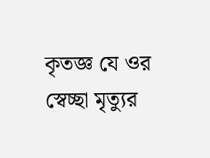কৃতজ্ঞ যে ওর স্বেচ্ছা মৃত্যুর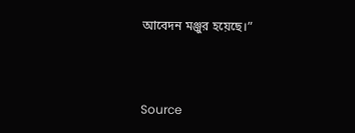আবেদন মঞ্জুর হয়েছে।”



Source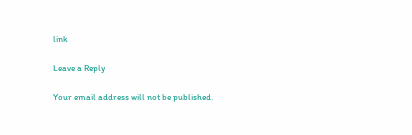link

Leave a Reply

Your email address will not be published.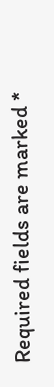Required fields are marked *